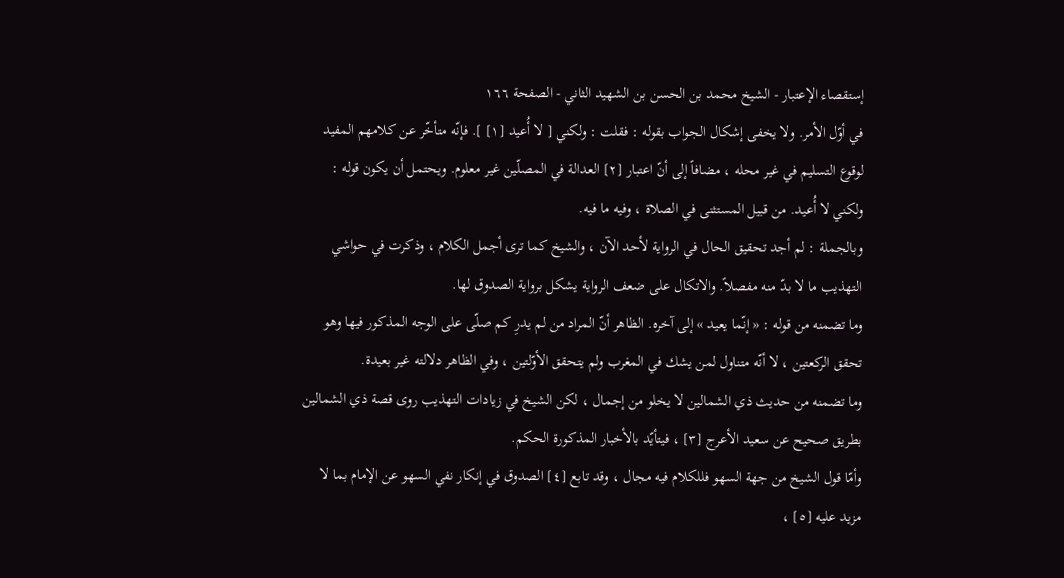إستقصاء الإعتبار - الشيخ محمد بن الحسن بن الشهيد الثاني - الصفحة ١٦٦
في أوّل الأمر. ولا يخفى إشكال الجواب بقوله : فقلت : ولكني [ لا أُعيد [١] ]. فإنّه متأخّر عن كلامهم المفيد لوقوع التسليم في غير محله ، مضافاً إلى أنّ اعتبار [٢] العدالة في المصلّين غير معلوم. ويحتمل أن يكون قوله : ولكني لا أُعيد. من قبيل المستثنى في الصلاة ، وفيه ما فيه.
وبالجملة : لم أجد تحقيق الحال في الرواية لأحد الآن ، والشيخ كما ترى أجمل الكلام ، وذكرت في حواشي التهذيب ما لا بدّ منه مفصلاً. والاتكال على ضعف الرواية يشكل برواية الصدوق لها.
وما تضمنه من قوله : « إنّما يعيد » إلى آخره. الظاهر أنّ المراد من لم يدرِ كم صلّى على الوجه المذكور فيها وهو تحقق الركعتين ، لا أنّه متناول لمن يشك في المغرب ولم يتحقق الأوّلتين ، وفي الظاهر دلالته غير بعيدة.
وما تضمنه من حديث ذي الشمالين لا يخلو من إجمال ، لكن الشيخ في زيادات التهذيب روى قصة ذي الشمالين بطريق صحيح عن سعيد الأعرج [٣] ، فيتأيّد بالأخبار المذكورة الحكم.
وأمّا قول الشيخ من جهة السهو فللكلام فيه مجال ، وقد تابع [٤] الصدوق في إنكار نفي السهو عن الإمام بما لا مزيد عليه [٥] ،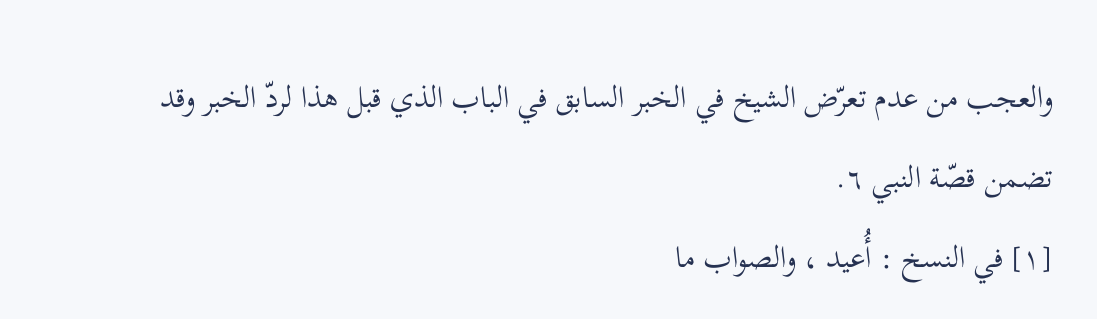والعجب من عدم تعرّض الشيخ في الخبر السابق في الباب الذي قبل هذا لردّ الخبر وقد تضمن قصّة النبي ٦.
[١] في النسخ : أُعيد ، والصواب ما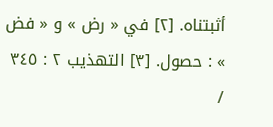أثبتناه. [٢] في « رض » و « فض » : حصول. [٣] التهذيب ٢ : ٣٤٥ /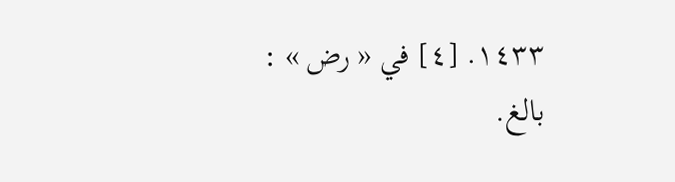١٤٣٣. [٤] في « رض » : بالغ.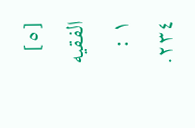[٥] الفقيه ١ : ٢٣٤.